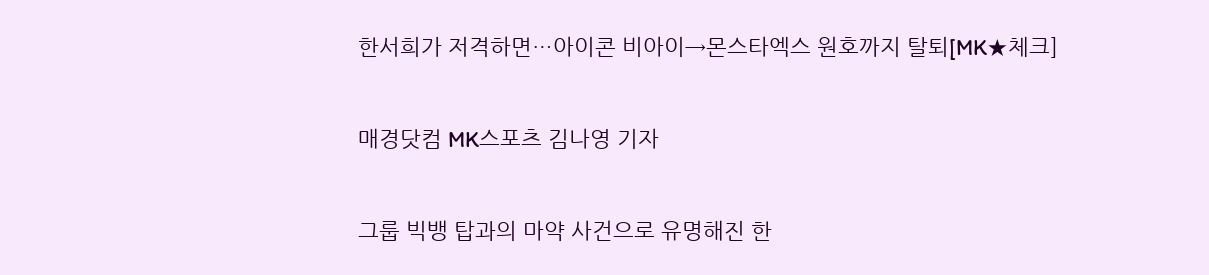한서희가 저격하면…아이콘 비아이→몬스타엑스 원호까지 탈퇴[MK★체크]

매경닷컴 MK스포츠 김나영 기자

그룹 빅뱅 탑과의 마약 사건으로 유명해진 한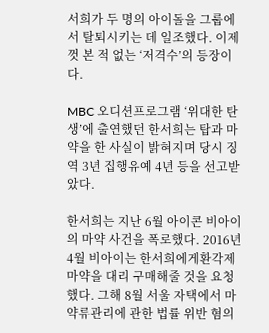서희가 두 명의 아이돌을 그룹에서 탈퇴시키는 데 일조했다. 이제껏 본 적 없는 ‘저격수’의 등장이다.

MBC 오디션프로그램 ‘위대한 탄생’에 출연했던 한서희는 탑과 마약을 한 사실이 밝혀지며 당시 징역 3년 집행유예 4년 등을 선고받았다.

한서희는 지난 6월 아이콘 비아이의 마약 사건을 폭로했다. 2016년 4월 비아이는 한서희에게환각제 마약을 대리 구매해줄 것을 요청했다. 그해 8월 서울 자택에서 마약류관리에 관한 법률 위반 혐의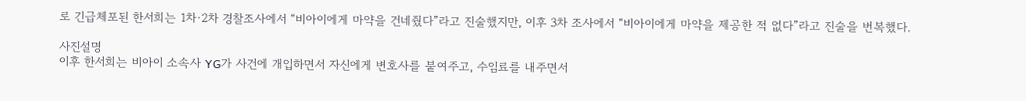로 긴급체포된 한서희는 1차·2차 경찰조사에서 “비아이에게 마약을 건네줬다”라고 진술했지만, 이후 3차 조사에서 “비아이에게 마약을 제공한 적 없다”라고 진술을 번복했다.

사진설명
이후 한서희는 비아이 소속사 YG가 사건에 개입하면서 자신에게 변호사를 붙여주고, 수임료를 내주면서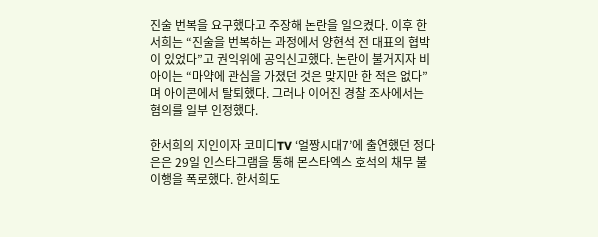진술 번복을 요구했다고 주장해 논란을 일으켰다. 이후 한서희는 “진술을 번복하는 과정에서 양현석 전 대표의 협박이 있었다”고 권익위에 공익신고했다. 논란이 불거지자 비아이는 “마약에 관심을 가졌던 것은 맞지만 한 적은 없다”며 아이콘에서 탈퇴했다. 그러나 이어진 경찰 조사에서는 혐의를 일부 인정했다.

한서희의 지인이자 코미디TV ‘얼짱시대7’에 출연했던 정다은은 29일 인스타그램을 통해 몬스타엑스 호석의 채무 불이행을 폭로했다. 한서희도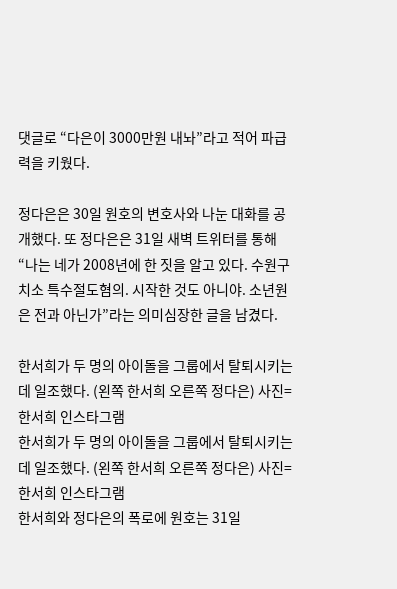댓글로 “다은이 3000만원 내놔”라고 적어 파급력을 키웠다.

정다은은 30일 원호의 변호사와 나눈 대화를 공개했다. 또 정다은은 31일 새벽 트위터를 통해 “나는 네가 2008년에 한 짓을 알고 있다. 수원구치소 특수절도혐의. 시작한 것도 아니야. 소년원은 전과 아닌가”라는 의미심장한 글을 남겼다.

한서희가 두 명의 아이돌을 그룹에서 탈퇴시키는 데 일조했다. (왼쪽 한서희 오른쪽 정다은) 사진=한서희 인스타그램
한서희가 두 명의 아이돌을 그룹에서 탈퇴시키는 데 일조했다. (왼쪽 한서희 오른쪽 정다은) 사진=한서희 인스타그램
한서희와 정다은의 폭로에 원호는 31일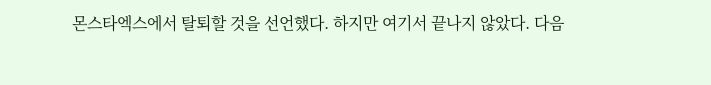몬스타엑스에서 탈퇴할 것을 선언했다. 하지만 여기서 끝나지 않았다. 다음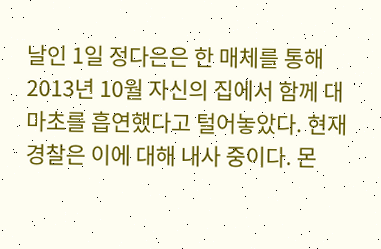날인 1일 정다은은 한 매체를 통해 2013년 10월 자신의 집에서 함께 대마초를 흡연했다고 털어놓았다. 현재 경찰은 이에 대해 내사 중이다. 몬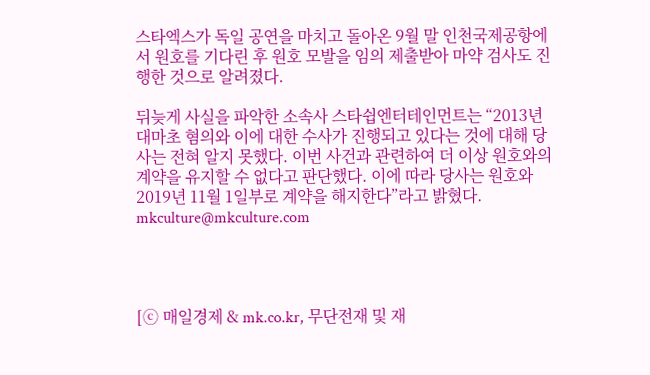스타엑스가 독일 공연을 마치고 돌아온 9월 말 인천국제공항에서 원호를 기다린 후 원호 모발을 임의 제출받아 마약 검사도 진행한 것으로 알려졌다.

뒤늦게 사실을 파악한 소속사 스타쉽엔터테인먼트는 “2013년 대마초 혐의와 이에 대한 수사가 진행되고 있다는 것에 대해 당사는 전혀 알지 못했다. 이번 사건과 관련하여 더 이상 원호와의 계약을 유지할 수 없다고 판단했다. 이에 따라 당사는 원호와 2019년 11월 1일부로 계약을 해지한다”라고 밝혔다. mkculture@mkculture.com




[ⓒ 매일경제 & mk.co.kr, 무단전재 및 재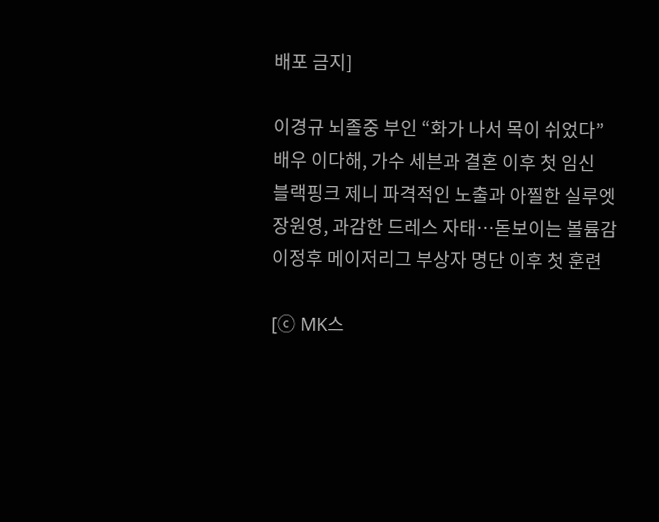배포 금지]

이경규 뇌졸중 부인 “화가 나서 목이 쉬었다”
배우 이다해, 가수 세븐과 결혼 이후 첫 임신
블랙핑크 제니 파격적인 노출과 아찔한 실루엣
장원영, 과감한 드레스 자태…돋보이는 볼륨감
이정후 메이저리그 부상자 명단 이후 첫 훈련

[ⓒ MK스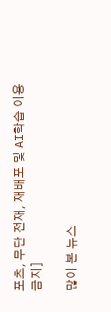포츠, 무단 전재, 재배포 및 AI학습 이용 금지]

많이 본 뉴스